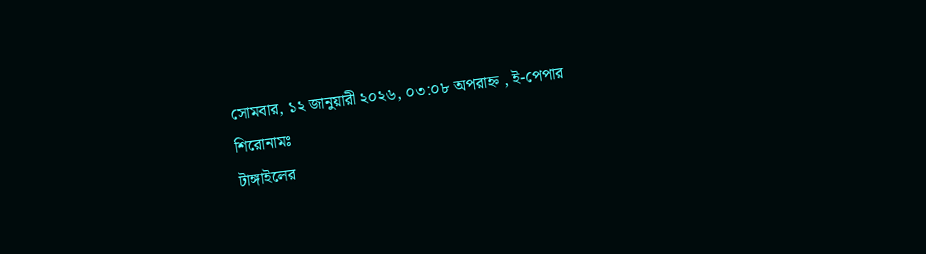সোমবার, ১২ জানুয়ারী ২০২৬, ০৩:০৮ অপরাহ্ন , ই-পেপার
শিরোনামঃ
টাঙ্গাইলের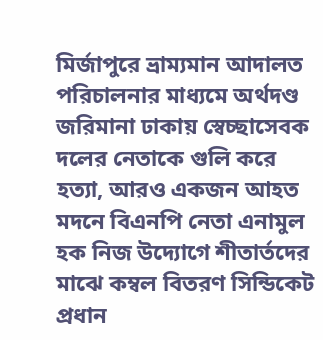মির্জাপুরে ভ্রাম্যমান আদালত পরিচালনার মাধ্যমে অর্থদণ্ড জরিমানা ঢাকায় স্বেচ্ছাসেবক দলের নেতাকে গুলি করে হত্যা, আরও একজন আহত মদনে বিএনপি নেতা এনামুল হক নিজ উদ্যোগে শীতার্তদের মাঝে কম্বল বিতরণ সিন্ডিকেট প্রধান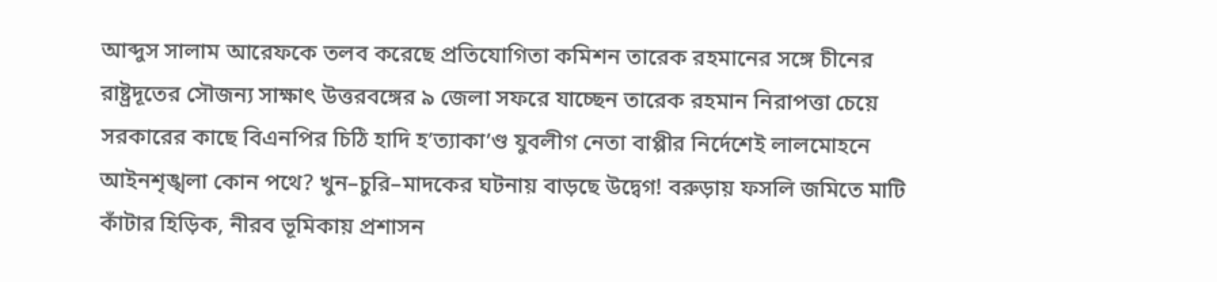আব্দুস সালাম আরেফকে তলব করেছে প্রতিযোগিতা কমিশন তারেক রহমানের সঙ্গে চীনের রাষ্ট্রদূতের সৌজন্য সাক্ষাৎ উত্তরবঙ্গের ৯ জেলা সফরে যাচ্ছেন তারেক রহমান নিরাপত্তা চেয়ে সরকারের কাছে বিএনপির চিঠি হাদি হ’ত্যাকা’ণ্ড যুবলীগ নেতা বাপ্পীর নির্দেশেই লালমোহনে আইনশৃঙ্খলা কোন পথে? খুন–চুরি–মাদকের ঘটনায় বাড়ছে উদ্বেগ! বরুড়ায় ফসলি জমিতে মাটি কাঁটার হিড়িক, নীরব ভূমিকায় প্রশাসন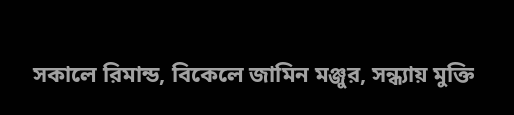সকালে রিমান্ড, বিকেলে জামিন মঞ্জুর, সন্ধ্যায় মুক্তি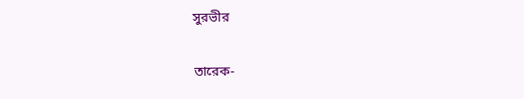সুরভীর

তারেক-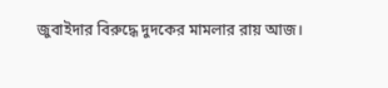জুবাইদার বিরুদ্ধে দুদকের মামলার রায় আজ।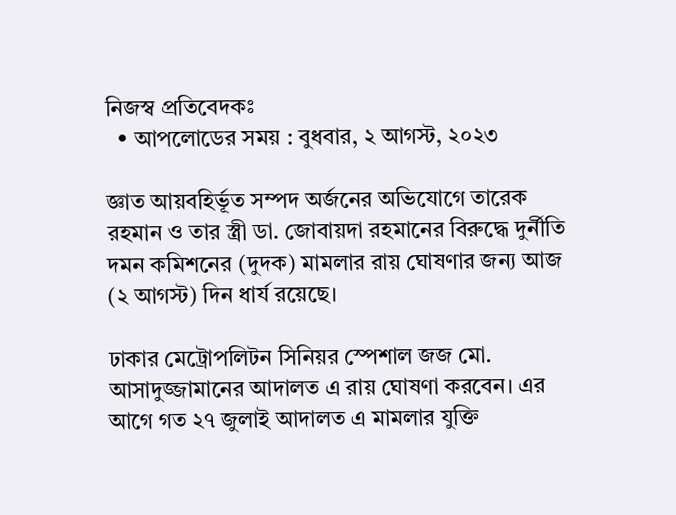নিজস্ব প্রতিবেদকঃ
  • আপলোডের সময় : বুধবার, ২ আগস্ট, ২০২৩

জ্ঞাত আয়বহির্ভূত সম্পদ অর্জনের অভিযোগে তারেক রহমান ও তার স্ত্রী ডা. জোবায়দা রহমানের বিরুদ্ধে দুর্নীতি দমন কমিশনের (দুদক) মামলার রায় ঘোষণার জন্য আজ (২ আগস্ট) দিন ধার্য রয়েছে।

ঢাকার মেট্রোপলিটন সিনিয়র স্পেশাল জজ মো. আসাদুজ্জামানের আদালত এ রায় ঘোষণা করবেন। এর আগে গত ২৭ জুলাই আদালত এ মামলার যুক্তি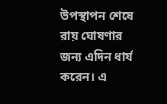উপস্থাপন শেষে রায় ঘোষণার জন্য এদিন ধার্য করেন। এ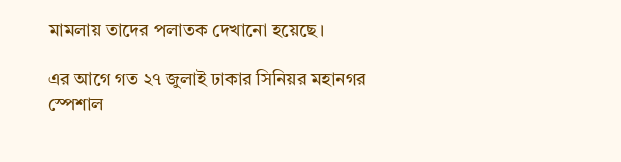মামলায় তাদের পলাতক দেখানো হয়েছে।

এর আগে গত ২৭ জুলাই ঢাকার সিনিয়র মহানগর স্পেশাল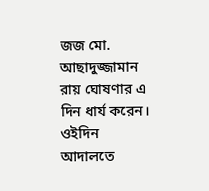জজ মো. আছাদুজ্জামান রায় ঘোষণার এ দিন ধার্য করেন। ওইদিন আদালতে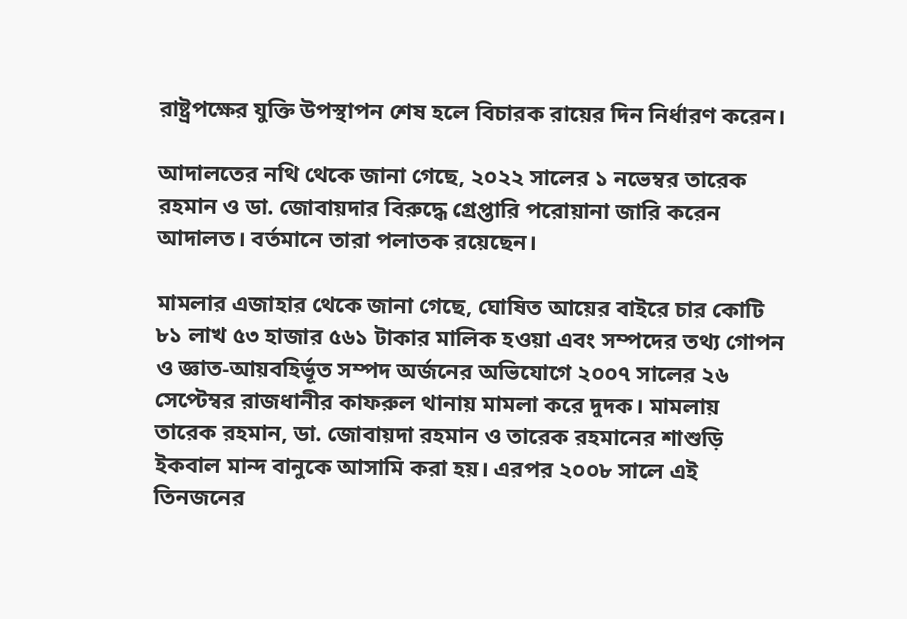রাষ্ট্রপক্ষের যুক্তি উপস্থাপন শেষ হলে বিচারক রায়ের দিন নির্ধারণ করেন।

আদালতের নথি থেকে জানা গেছে, ২০২২ সালের ১ নভেম্বর তারেক রহমান ও ডা. জোবায়দার বিরুদ্ধে গ্রেপ্তারি পরোয়ানা জারি করেন আদালত। বর্তমানে তারা পলাতক রয়েছেন।

মামলার এজাহার থেকে জানা গেছে, ঘোষিত আয়ের বাইরে চার কোটি ৮১ লাখ ৫৩ হাজার ৫৬১ টাকার মালিক হওয়া এবং সম্পদের তথ্য গোপন ও জ্ঞাত-আয়বহির্ভূত সম্পদ অর্জনের অভিযোগে ২০০৭ সালের ২৬ সেপ্টেম্বর রাজধানীর কাফরুল থানায় মামলা করে দুদক। মামলায় তারেক রহমান, ডা. জোবায়দা রহমান ও তারেক রহমানের শাশুড়ি ইকবাল মান্দ বানুকে আসামি করা হয়। এরপর ২০০৮ সালে এই তিনজনের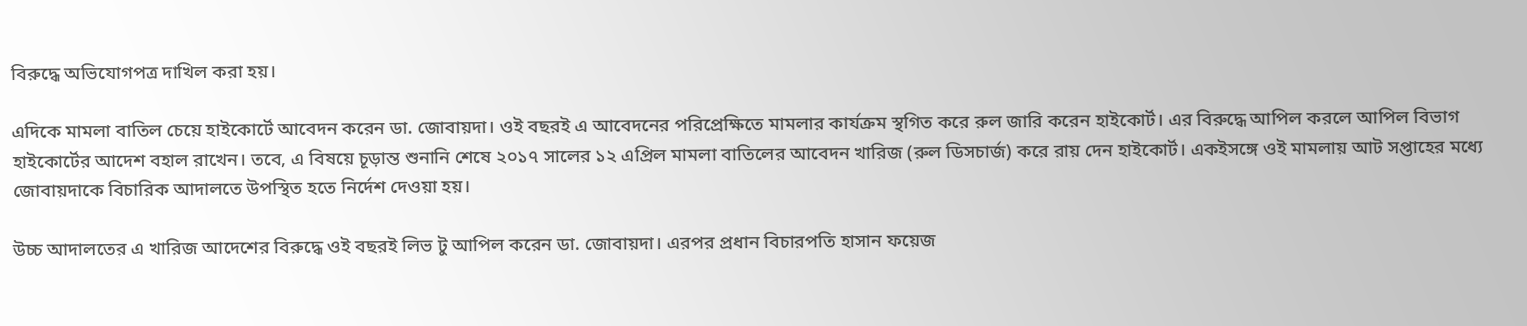বিরুদ্ধে অভিযোগপত্র দাখিল করা হয়।

এদিকে মামলা বাতিল চেয়ে হাইকোর্টে আবেদন করেন ডা. জোবায়দা। ওই বছরই এ আবেদনের পরিপ্রেক্ষিতে মামলার কার্যক্রম স্থগিত করে রুল জারি করেন হাইকোর্ট। এর বিরুদ্ধে আপিল করলে আপিল বিভাগ হাইকোর্টের আদেশ বহাল রাখেন। তবে, এ বিষয়ে চূড়ান্ত শুনানি শেষে ২০১৭ সালের ১২ এপ্রিল মামলা বাতিলের আবেদন খারিজ (রুল ডিসচার্জ) করে রায় দেন হাইকোর্ট। একইসঙ্গে ওই মামলায় আট সপ্তাহের মধ্যে জোবায়দাকে বিচারিক আদালতে উপস্থিত হতে নির্দেশ দেওয়া হয়।

উচ্চ আদালতের এ খারিজ আদেশের বিরুদ্ধে ওই বছরই লিভ টু আপিল করেন ডা. জোবায়দা। এরপর প্রধান বিচারপতি হাসান ফয়েজ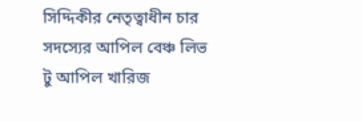সিদ্দিকীর নেতৃত্বাধীন চার সদস্যের আপিল বেঞ্চ লিভ টু আপিল খারিজ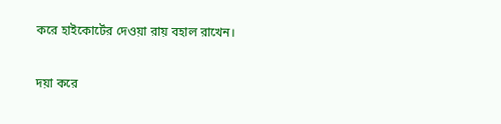করে হাইকোর্টের দেওয়া রায় বহাল রাখেন।

দয়া করে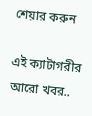শেয়ার করুন

এই ক্যাটাগরীর আরো খবর..